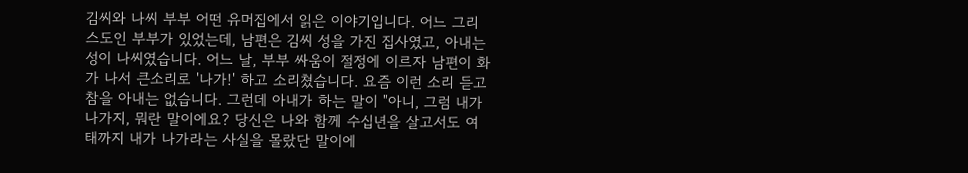김씨와 나씨 부부 어떤 유머집에서 읽은 이야기입니다. 어느 그리스도인 부부가 있었는데, 남편은 김씨 성을 가진 집사였고, 아내는 성이 나씨였습니다. 어느 날, 부부 싸움이 절정에 이르자 남편이 화가 나서 큰소리로 '나가!' 하고 소리쳤습니다. 요즘 이런 소리 듣고 참을 아내는 없습니다. 그런데 아내가 하는 말이 "아니, 그럼 내가 나가지, 뭐란 말이에요? 당신은 나와 함께 수십년을 살고서도 여태까지 내가 나가라는 사실을 몰랐단 말이에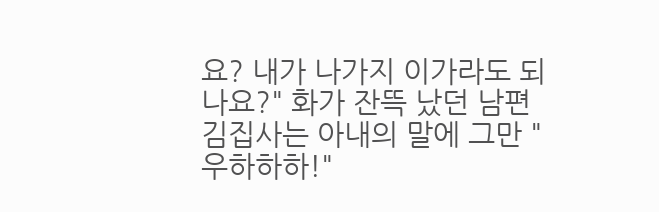요? 내가 나가지 이가라도 되나요?" 화가 잔뜩 났던 남편 김집사는 아내의 말에 그만 "우하하하!"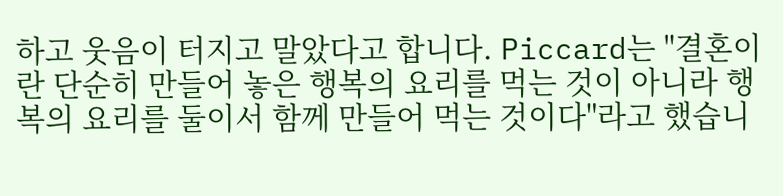하고 웃음이 터지고 말았다고 합니다. Piccard는 "결혼이란 단순히 만들어 놓은 행복의 요리를 먹는 것이 아니라 행복의 요리를 둘이서 함께 만들어 먹는 것이다"라고 했습니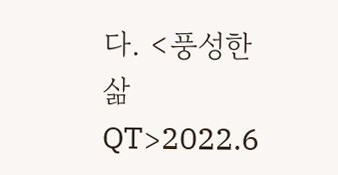다. <풍성한 삶QT>2022.6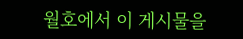월호에서 이 게시물을